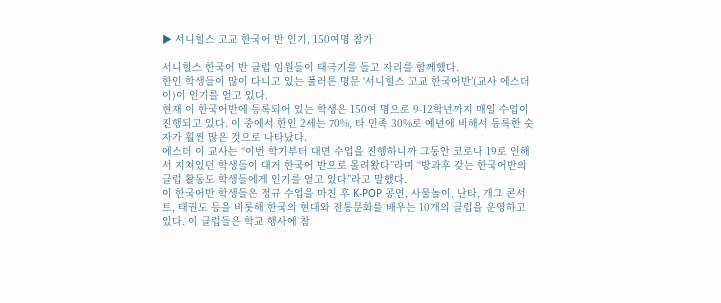▶ 서니힐스 고교 한국어 반 인기, 150여명 참가

서니힐스 한국어 반 클럽 임원들이 태극기를 들고 자리를 함께했다.
한인 학생들이 많이 다니고 있는 풀러튼 명문 ‘서니힐스 고교 한국어반’(교사 에스더 이)이 인기를 얻고 있다.
현재 이 한국어반에 등록되어 있는 학생은 150여 명으로 9-12학년까지 매일 수업이 진행되고 있다. 이 중에서 한인 2세는 70%, 타 민족 30%로 예년에 비해서 등록한 숫자가 훨씬 많은 것으로 나타났다.
에스더 이 교사는 “이번 학기부터 대면 수업을 진행하니까 그동안 코로나 19로 인해서 지쳐있던 학생들이 대거 한국어 반으로 몰려왔다”라며 “방과후 갖는 한국어반의 클럽 활동도 학생들에게 인기를 얻고 있다”라고 말했다.
이 한국어반 학생들은 정규 수업을 마친 후 K-POP 공연, 사물놀이, 난타, 개그 콘서트, 태권도 등을 비롯해 한국의 현대와 전통문화를 배우는 10개의 클럽을 운영하고 있다. 이 클럽들은 학교 행사에 참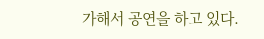가해서 공연을 하고 있다.